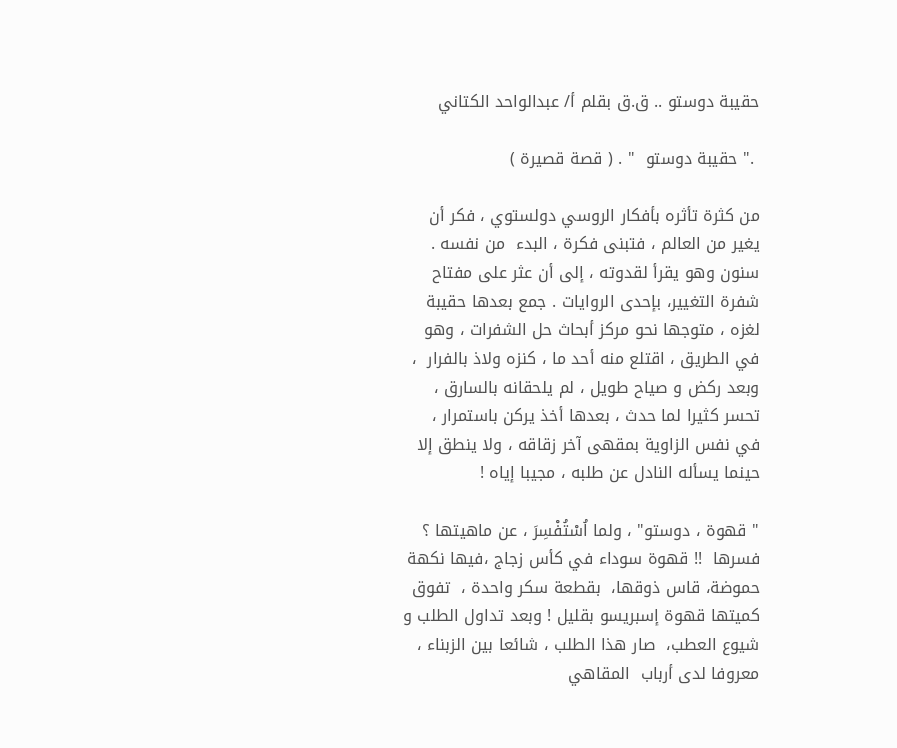حقيبة دوستو .. ق.ق بقلم أ/ عبدالواحد الكتاني

 ." حقيبة دوستو  " . ( قصة قصيرة )

من كثرة تأثره بأفكار الروسي دولستوي ، فكر أن يغير من العالم ، فتبنى فكرة ، البدء  من نفسه . سنون وهو يقرأ لقدوته ، إلى أن عثر على مفتاح شفرة التغيير، بإحدى الروايات . جمع بعدها حقيبة لغزه ، متوجها نحو مركز أبحاث حل الشفرات ، وهو في الطريق ، اقتلع منه أحد ما ، كنزه ولاذ بالفرار  ، وبعد ركض و صياح طويل ، لم يلحقانه بالسارق ، تحسر كثيرا لما حدث ، بعدها أخذ يركن باستمرار ، في نفس الزاوية بمقهى آخر زقاقه ، ولا ينطق إلا حينما يسأله النادل عن طلبه ، مجيبا إياه !

" قهوة ، دوستو" ، ولما اُسْتُفْسِرَ ، عن ماهيتها ؟ فسرها  !! قهوة سوداء في كأس زجاج ،فيها نكهة حموضة، قاس ذوقها،  بقطعة سكر واحدة ،  تفوق كميتها قهوة إسبريسو بقليل ! وبعد تداول الطلب و شيوع العطب،  صار هذا الطلب ، شائعا بين الزبناء ، معروفا لدى أرباب  المقاهي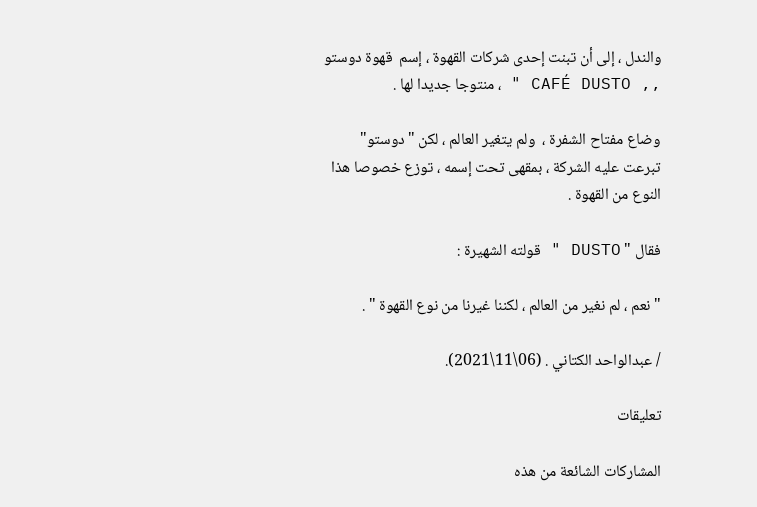والندل ، إلى أن تبنت إحدى شركات القهوة ، إسم  قهوة دوستو ,, CAFÉ DUSTO " ، منتوجا جديدا لها .

وضاع مفتاح الشفرة ،  ولم يتغير العالم ، لكن "دوستو"  تبرعت عليه الشركة ، بمقهى تحت إسمه ، توزع خصوصا هذا النوع من القهوة .

فقال " DUSTO " قولته الشهيرة :

" نعم ، لم نغير من العالم ، لكننا غيرنا من نوع القهوة " .

/ عبدالواحد الكتاني . (06\11\2021).

تعليقات

المشاركات الشائعة من هذه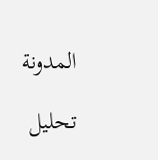المدونة

تحليل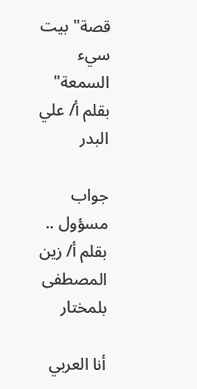قصة" بيت سيء السمعة" بقلم أ/ علي البدر

جواب مسؤول .. بقلم أ/ زين المصطفى بلمختار

أنا العربي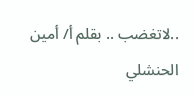..لاتغضب .. بقلم أ/ أمين الحنشلي